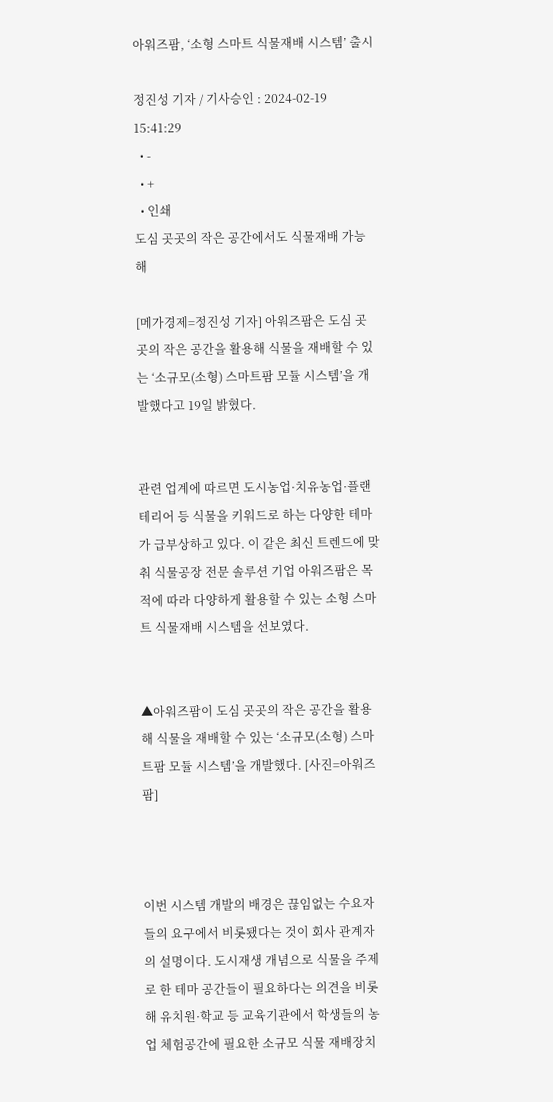아워즈팜, ‘소형 스마트 식물재배 시스템’ 출시

정진성 기자 / 기사승인 : 2024-02-19 15:41:29
  • -
  • +
  • 인쇄
도심 곳곳의 작은 공간에서도 식물재배 가능해

[메가경제=정진성 기자] 아워즈팜은 도심 곳곳의 작은 공간을 활용해 식물을 재배할 수 있는 ‘소규모(소형) 스마트팜 모듈 시스템’을 개발했다고 19일 밝혔다.


관련 업계에 따르면 도시농업·치유농업·플랜테리어 등 식물을 키워드로 하는 다양한 테마가 급부상하고 있다. 이 같은 최신 트렌드에 맞춰 식물공장 전문 솔루션 기업 아워즈팜은 목적에 따라 다양하게 활용할 수 있는 소형 스마트 식물재배 시스템을 선보였다.


▲아워즈팜이 도심 곳곳의 작은 공간을 활용해 식물을 재배할 수 있는 ‘소규모(소형) 스마트팜 모듈 시스템’을 개발했다. [사진=아워즈팜]



이번 시스템 개발의 배경은 끊임없는 수요자들의 요구에서 비롯됐다는 것이 회사 관계자의 설명이다. 도시재생 개념으로 식물을 주제로 한 테마 공간들이 필요하다는 의견을 비롯해 유치원·학교 등 교육기관에서 학생들의 농업 체험공간에 필요한 소규모 식물 재배장치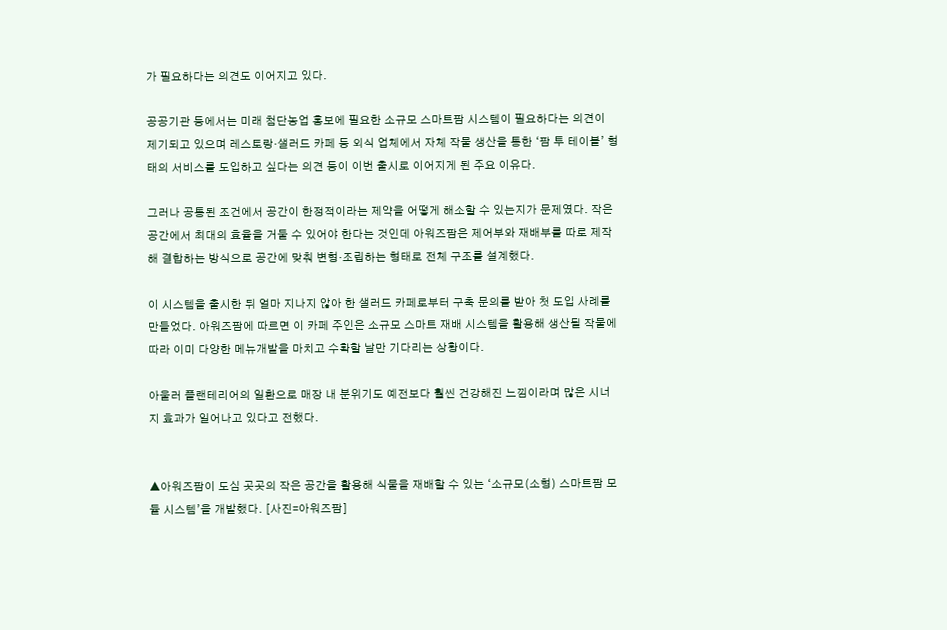가 필요하다는 의견도 이어지고 있다.

공공기관 등에서는 미래 첨단농업 홍보에 필요한 소규모 스마트팜 시스템이 필요하다는 의견이 제기되고 있으며 레스토랑·샐러드 카페 등 외식 업체에서 자체 작물 생산을 통한 ‘팜 투 테이블’ 형태의 서비스를 도입하고 싶다는 의견 등이 이번 출시로 이어지게 된 주요 이유다.

그러나 공통된 조건에서 공간이 한정적이라는 제약을 어떻게 해소할 수 있는지가 문제였다. 작은 공간에서 최대의 효율을 거둘 수 있어야 한다는 것인데 아워즈팜은 제어부와 재배부를 따로 제작해 결합하는 방식으로 공간에 맞춰 변형·조립하는 형태로 전체 구조를 설계했다.

이 시스템을 출시한 뒤 얼마 지나지 않아 한 샐러드 카페로부터 구축 문의를 받아 첫 도입 사례를 만들었다. 아워즈팜에 따르면 이 카페 주인은 소규모 스마트 재배 시스템을 활용해 생산될 작물에 따라 이미 다양한 메뉴개발을 마치고 수확할 날만 기다리는 상황이다.

아울러 플랜테리어의 일환으로 매장 내 분위기도 예전보다 훨씬 건강해진 느낌이라며 많은 시너지 효과가 일어나고 있다고 전했다.


▲아워즈팜이 도심 곳곳의 작은 공간을 활용해 식물을 재배할 수 있는 ‘소규모(소형) 스마트팜 모듈 시스템’을 개발했다. [사진=아워즈팜]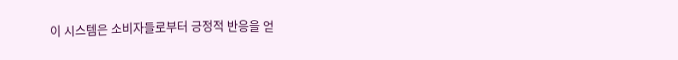이 시스템은 소비자들로부터 긍정적 반응을 얻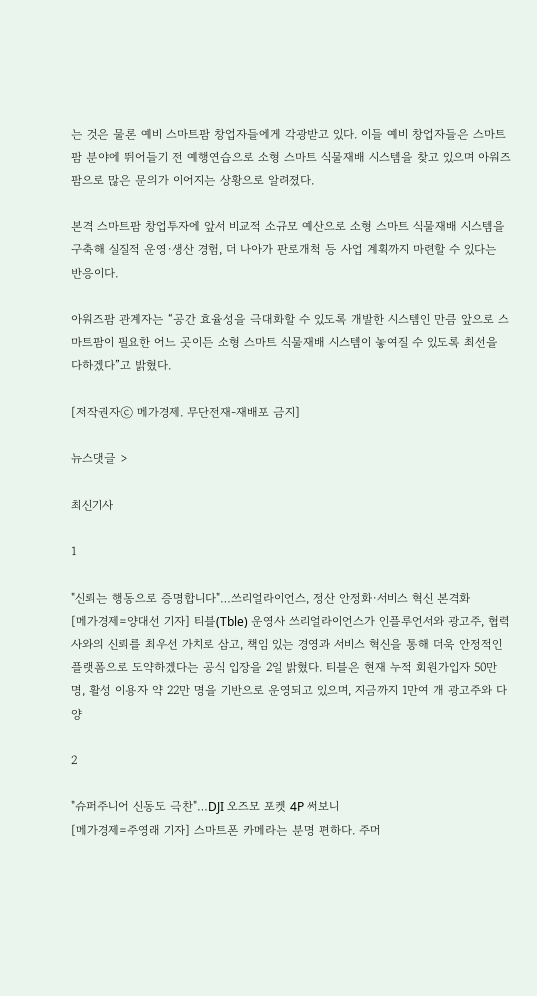는 것은 물론 예비 스마트팜 창업자들에게 각광받고 있다. 이들 예비 창업자들은 스마트팜 분야에 뛰어들기 전 예행연습으로 소형 스마트 식물재배 시스템을 찾고 있으며 아워즈팜으로 많은 문의가 이어지는 상황으로 알려졌다.

본격 스마트팜 창업투자에 앞서 비교적 소규모 예산으로 소형 스마트 식물재배 시스템을 구축해 실질적 운영·생산 경험, 더 나아가 판로개척 등 사업 계획까지 마련할 수 있다는 반응이다.

아워즈팜 관계자는 “공간 효율성을 극대화할 수 있도록 개발한 시스템인 만큼 앞으로 스마트팜이 필요한 어느 곳이든 소형 스마트 식물재배 시스템이 놓여질 수 있도록 최선을 다하겠다”고 밝혔다.

[저작권자ⓒ 메가경제. 무단전재-재배포 금지]

뉴스댓글 >

최신기사

1

"신뢰는 행동으로 증명합니다"…쓰리얼라이언스, 정산 안정화·서비스 혁신 본격화
[메가경제=양대선 기자] 티블(Tble) 운영사 쓰리얼라이언스가 인플루언서와 광고주, 협력사와의 신뢰를 최우선 가치로 삼고, 책임 있는 경영과 서비스 혁신을 통해 더욱 안정적인 플랫폼으로 도약하겠다는 공식 입장을 2일 밝혔다. 티블은 현재 누적 회원가입자 50만 명, 활성 이용자 약 22만 명을 기반으로 운영되고 있으며, 지금까지 1만여 개 광고주와 다양

2

"슈퍼주니어 신동도 극찬"…DJI 오즈모 포켓 4P 써보니
[메가경제=주영래 기자] 스마트폰 카메라는 분명 편하다. 주머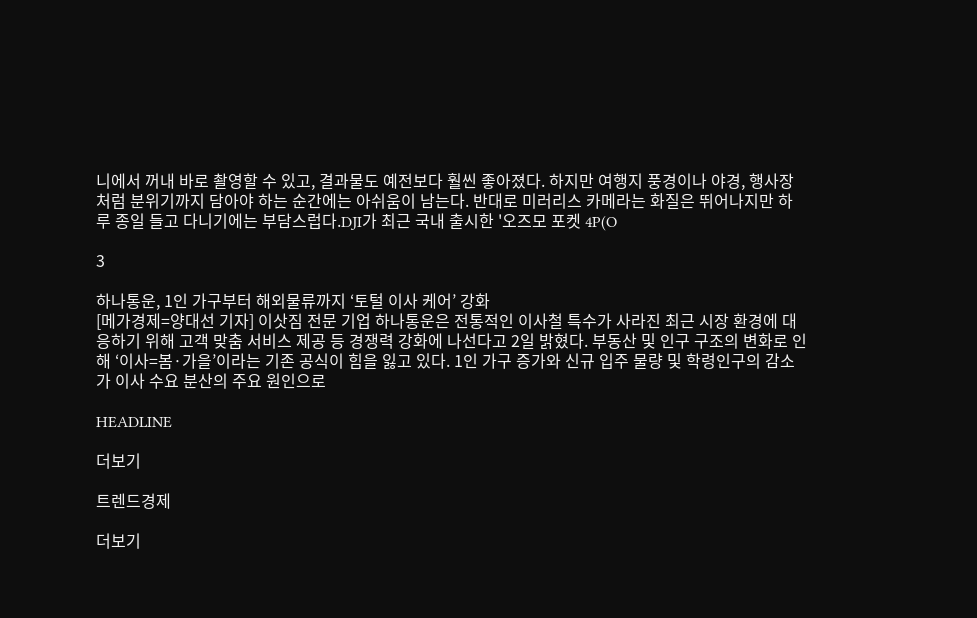니에서 꺼내 바로 촬영할 수 있고, 결과물도 예전보다 훨씬 좋아졌다. 하지만 여행지 풍경이나 야경, 행사장처럼 분위기까지 담아야 하는 순간에는 아쉬움이 남는다. 반대로 미러리스 카메라는 화질은 뛰어나지만 하루 종일 들고 다니기에는 부담스럽다.DJI가 최근 국내 출시한 '오즈모 포켓 4P(O

3

하나통운, 1인 가구부터 해외물류까지 ‘토털 이사 케어’ 강화
[메가경제=양대선 기자] 이삿짐 전문 기업 하나통운은 전통적인 이사철 특수가 사라진 최근 시장 환경에 대응하기 위해 고객 맞춤 서비스 제공 등 경쟁력 강화에 나선다고 2일 밝혔다. 부동산 및 인구 구조의 변화로 인해 ‘이사=봄·가을’이라는 기존 공식이 힘을 잃고 있다. 1인 가구 증가와 신규 입주 물량 및 학령인구의 감소가 이사 수요 분산의 주요 원인으로

HEADLINE

더보기

트렌드경제

더보기